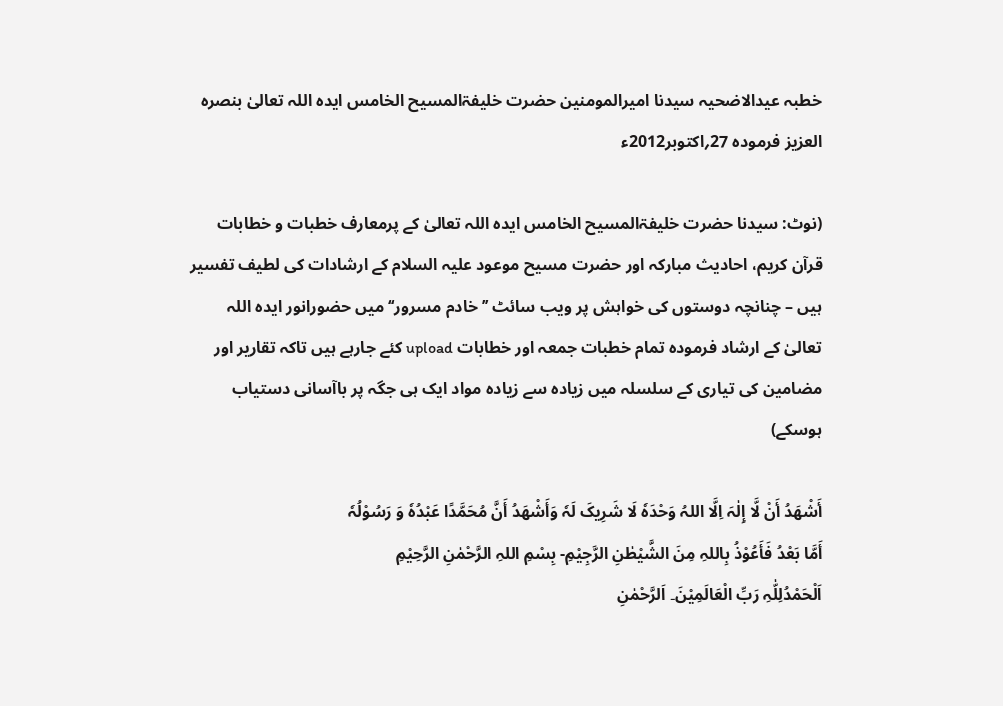خطبہ عیدالاضحیہ سیدنا امیرالمومنین حضرت خلیفۃالمسیح الخامس ایدہ اللہ تعالیٰ بنصرہ العزیز فرمودہ 27؍اکتوبر2012ء

(نوٹ: سیدنا حضرت خلیفۃالمسیح الخامس ایدہ اللہ تعالیٰ کے پرمعارف خطبات و خطابات قرآن کریم، احادیث مبارکہ اور حضرت مسیح موعود علیہ السلام کے ارشادات کی لطیف تفسیر ہیں – چنانچہ دوستوں کی خواہش پر ویب سائٹ ’’خادم مسرور‘‘ میں حضورانور ایدہ اللہ تعالیٰ کے ارشاد فرمودہ تمام خطبات جمعہ اور خطابات upload کئے جارہے ہیں تاکہ تقاریر اور مضامین کی تیاری کے سلسلہ میں زیادہ سے زیادہ مواد ایک ہی جگہ پر باآسانی دستیاب ہوسکے)

أَشْھَدُ أَنْ لَّا إِلٰہَ اِلَّا اللہُ وَحْدَہٗ لَا شَرِیکَ لَہٗ وَأَشْھَدُ أَنَّ مُحَمَّدًا عَبْدُہٗ وَ رَسُوْلُہٗ
أَمَّا بَعْدُ فَأَعُوْذُ بِاللہِ مِنَ الشَّیْطٰنِ الرَّجِیْمِ- بِسْمِ اللہِ الرَّحْمٰنِ الرَّحِیْمِ
اَلْحَمْدُلِلّٰہِ رَبِّ الْعَالَمِیْنَ۔ اَلرَّحْمٰنِ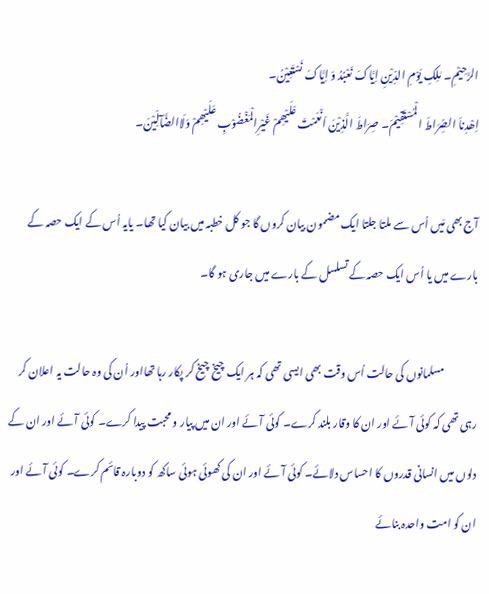الرَّحِیْمِ۔ مٰلِکِ یَوْمِ الدِّیْنِ اِیَّاکَ نَعْبُدُ وَ اِیَّاکَ نَسْتَعِیْنُ۔
اِھْدِناَ الصِّرَاطَ الْمُسْتَقِیْمَ۔ صِرَاطَ الَّذِیْنَ اَنْعَمْتَ عَلَیْھِمْ غَیْرِالْمَغْضُوْبِ عَلَیْھِمْ وَلَاالضَّآلِّیْنَ۔

آج بھی مَیں اُس سے ملتا جلتا ایک مضمون بیان کروں گا جو کل خطبہ میں بیان کیا تھا۔ یایہ اُس کے ایک حصہ کے بارے میں یا اُس ایک حصہ کے تسلسل کے بارے میں جاری ہو گا۔

               مسلمانوں کی حالت اُس وقت بھی ایسی تھی کہ ہر ایک چیخ چیخ کر پکار رہا تھااور اُن کی وہ حالت یہ اعلان کر رہی تھی کہ کوئی آئے اور ان کا وقار بلند کرے۔ کوئی آئے اور ان میں پیار و محبت پیدا کرے۔ کوئی آئے اور ان کے دلوں میں انسانی قدروں کا احساس دلائے۔ کوئی آئے اور ان کی کھوئی ہوئی ساکھ کو دوبارہ قائم کرے۔ کوئی آئے اور ان کو امت واحدہ بنائے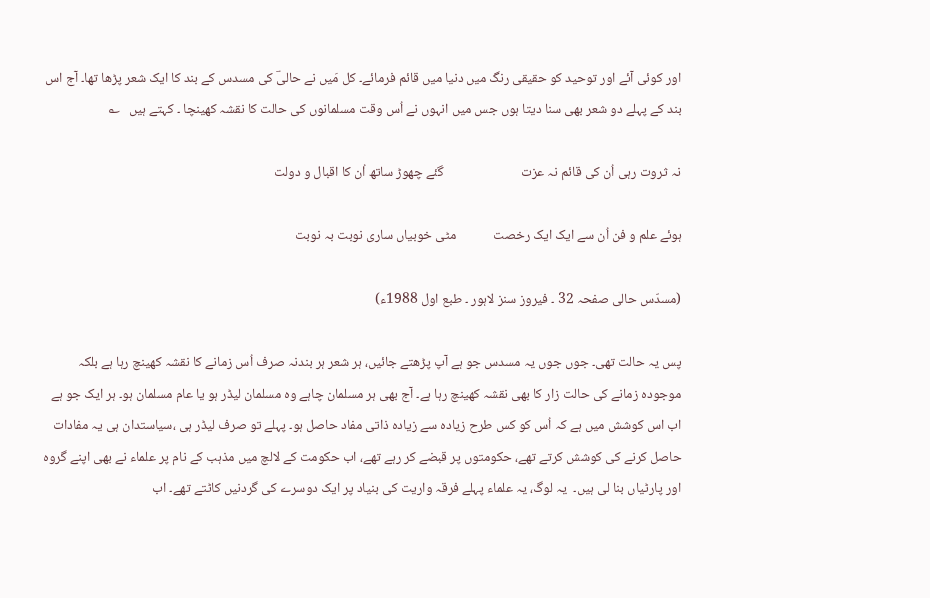اور کوئی آئے اور توحید کو حقیقی رنگ میں دنیا میں قائم فرمائے۔ کل مَیں نے حالیؔ کی مسدس کے بند کا ایک شعر پڑھا تھا۔ آج اس بند کے پہلے دو شعر بھی سنا دیتا ہوں جس میں انہوں نے اُس وقت مسلمانوں کی حالت کا نقشہ کھینچا ۔ کہتے ہیں   ؎

نہ ثروت رہی اُن کی قائم نہ عزت                         گئے چھوڑ ساتھ اُن کا اقبال و دولت

ہوئے علم و فن اُن سے ایک ایک رخصت            مٹی خوبیاں ساری نوبت بہ نوبت

(مسدّس حالی صفحہ 32 ۔ فیروز سنز لاہور ۔ طبع اول 1988ء)

پس یہ حالت تھی۔ جوں جوں یہ مسدس جو ہے آپ پڑھتے جائیں، ہر شعر ہر بندنہ صرف اُس زمانے کا نقشہ کھینچ رہا ہے بلکہ موجودہ زمانے کی حالت زار کا بھی نقشہ کھینچ رہا ہے۔ آج بھی ہر مسلمان چاہے وہ مسلمان لیڈر ہو یا عام مسلمان ہو۔ ہر ایک جو ہے اب اس کوشش میں ہے کہ اُس کو کس طرح زیادہ سے زیادہ ذاتی مفاد حاصل ہو۔ پہلے تو صرف لیڈر ہی ،سیاستدان ہی یہ مفادات حاصل کرنے کی کوشش کرتے تھے، حکومتوں پر قبضے کر رہے تھے، اب حکومت کے لالچ میں مذہب کے نام پر علماء نے بھی اپنے گروہ اور پارٹیاں بنا لی ہیں۔  یہ لوگ، یہ علماء پہلے فرقہ واریت کی بنیاد پر ایک دوسرے کی گردنیں کاٹتے تھے۔ اب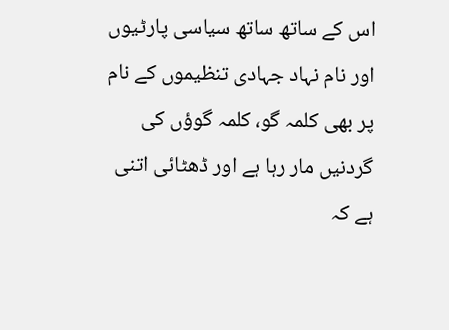اس کے ساتھ ساتھ سیاسی پارٹیوں اور نام نہاد جہادی تنظیموں کے نام پر بھی کلمہ گو، کلمہ گوؤں کی گردنیں مار رہا ہے اور ڈھٹائی اتنی ہے کہ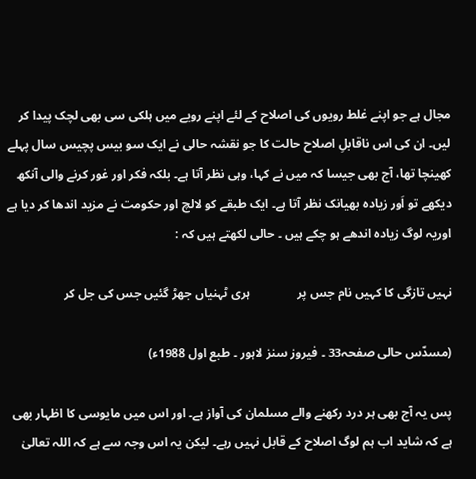مجال ہے جو اپنے غلط رویوں کی اصلاح کے لئے اپنے رویے میں ہلکی سی بھی لچک پیدا کر لیں۔ ان کی اس ناقابلِ اصلاح حالت کا جو نقشہ حالی نے ایک سو بیس پچیس سال پہلے کھینچا تھا، آج بھی جیسا کہ میں نے کہا، وہی نظر آتا ہے۔ بلکہ فکر اور غور کرنے والی آنکھ دیکھے تو اَور زیادہ بھیانک نظر آتا ہے۔ ایک طبقے کو لالچ اور حکومت نے مزید اندھا کر دیا ہے اوریہ لوگ زیادہ اندھے ہو چکے ہیں ۔ حالی لکھتے ہیں کہ :

نہیں تازگی کا کہیں نام جس پر               ہری ٹہنیاں جھڑ گئیں جس کی جل کر

(مسدّس حالی صفحہ33 ۔ فیروز سنز لاہور ۔ طبع اول 1988ء)

پس یہ آج بھی ہر درد رکھنے والے مسلمان کی آواز ہے۔ اور اس میں مایوسی کا اظہار بھی ہے کہ شاید اب ہم لوگ اصلاح کے قابل نہیں رہے۔ لیکن یہ اس وجہ سے ہے کہ اللہ تعالیٰ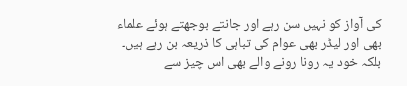کی آواز کو نہیں سن رہے اور جانتے بوجھتے ہوئے علماء بھی اور لیڈر بھی عوام کی تباہی کا ذریعہ بن رہے ہیں۔ بلکہ خود یہ رونا رونے والے بھی اس چیز سے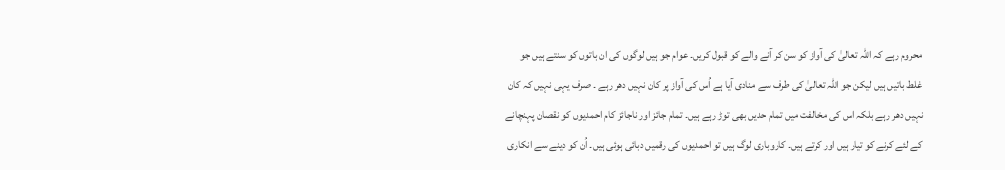محروم رہے کہ اللہ تعالیٰ کی آواز کو سن کر آنے والے کو قبول کریں۔ عوام جو ہیں لوگوں کی ان باتوں کو سنتے ہیں جو غلط باتیں ہیں لیکن جو اللہ تعالیٰ کی طرف سے منادی آیا ہے اُس کی آواز پر کان نہیں دھر رہے ۔ صرف یہی نہیں کہ کان نہیں دھر رہے بلکہ اس کی مخالفت میں تمام حدیں بھی توڑ رہے ہیں۔ تمام جائز اور ناجائز کام احمدیوں کو نقصان پہنچانے کے لئے کرنے کو تیار ہیں اور کرتے ہیں۔ کاروباری لوگ ہیں تو احمدیوں کی رقمیں دبائی ہوئی ہیں۔ اُن کو دینے سے انکاری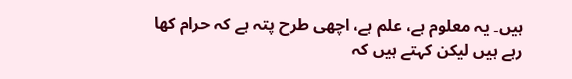ہیں۔ یہ معلوم ہے، علم ہے، اچھی طرح پتہ ہے کہ حرام کھا رہے ہیں لیکن کہتے ہیں کہ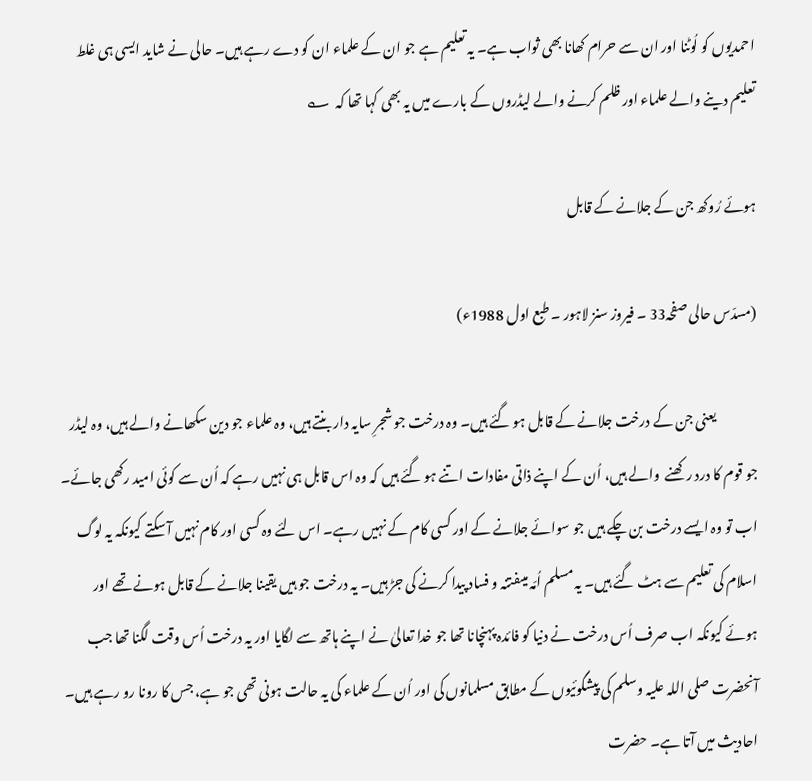احمدیوں کو لُوٹنا اور ان سے حرام کھانا بھی ثواب ہے۔ یہ تعلیم ہے جو ان کے علماء ان کو دے رہے ہیں۔ حالی نے شاید ایسی ہی غلط تعلیم دینے والے علماء اور ظلم کرنے والے لیڈروں کے بارے میں یہ بھی کہا تھا کہ  ؎

ہوئے رُوکھ جن کے جلانے کے قابل

(مسدّس حالی صفحہ33 ۔ فیروز سنز لاہور ۔ طبع اول 1988ء)

               یعنی جن کے درخت جلانے کے قابل ہو گئے ہیں۔ وہ درخت جو شجرِ سایہ دار بنتے ہیں، وہ علماء جو دین سکھانے والے ہیں، وہ لیڈر جو قوم کا درد رکھنے  والے ہیں، اُن کے اپنے ذاتی مفادات اتنے ہو گئے ہیں کہ وہ اس قابل ہی نہیں رہے کہ اُن سے کوئی امید رکھی جائے۔ اب تو وہ ایسے درخت بن چکے ہیں جو سوائے جلانے کے اور کسی کام کے نہیں رہے۔ اس لئے وہ کسی اور کام نہیں آ سکتے کیونکہ یہ لوگ اسلام کی تعلیم سے ہٹ گئے ہیں۔ یہ مسلم اُمّہ میںفتنہ و فساد پیدا کرنے کی جڑ ہیں۔ یہ درخت جو ہیں یقینا جلانے کے قابل ہونے تھے اور ہوئے کیونکہ اب صرف اُس درخت نے دنیا کو فائدہ پہنچانا تھا جو خدا تعالیٰ نے اپنے ہاتھ سے لگایا اور یہ درخت اُس وقت لگنا تھا جب آنحضرت صلی اللہ علیہ وسلم کی پیشگوئیوں کے مطابق مسلمانوں کی اور اُن کے علماء کی یہ حالت ہونی تھی جو ہے، جس کا رونا رو رہے ہیں۔ احادیث میں آتا ہے۔ حضرت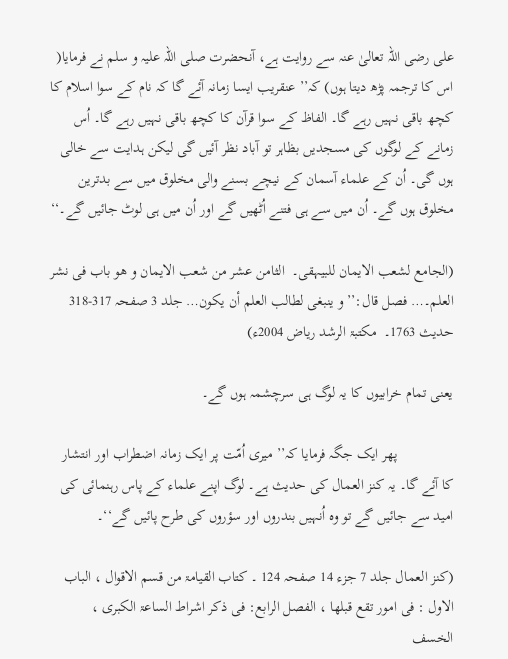علی رضی اللہ تعالیٰ عنہ سے روایت ہے، آنحضرت صلی اللہ علیہ و سلم نے فرمایا( اس کا ترجمہ پڑھ دیتا ہوں) کہ’’ عنقریب ایسا زمانہ آئے گا کہ نام کے سوا اسلام کا کچھ باقی نہیں رہے گا۔ الفاظ کے سوا قرآن کا کچھ باقی نہیں رہے گا۔ اُس زمانے کے لوگوں کی مسجدیں بظاہر تو آباد نظر آئیں گی لیکن ہدایت سے خالی ہوں گی۔ اُن کے علماء آسمان کے نیچے بسنے والی مخلوق میں سے بدترین مخلوق ہوں گے۔ اُن میں سے ہی فتنے اُٹھیں گے اور اُن میں ہی لوٹ جائیں گے۔‘‘

(الجامع لشعب الایمان للبیہقی۔  الثامن عشر من شعب الایمان و ھو باب فی نشر العلم۔… فصل قال:’’ و ینبغی لطالب العلم أن یکون… جلد 3 صفحہ 317-318  حدیث 1763۔  مکتبۃ الرشد ریاض 2004ء)

یعنی تمام خرابیوں کا یہ لوگ ہی سرچشمہ ہوں گے۔

               پھر ایک جگہ فرمایا کہ’’ میری اُمّت پر ایک زمانہ اضطراب اور انتشار کا آئے گا۔ یہ کنز العمال کی حدیث ہے۔ لوگ اپنے علماء کے پاس رہنمائی کی امید سے جائیں گے تو وہ اُنہیں بندروں اور سؤروں کی طرح پائیں گے‘‘۔

(کنز العمال جلد 7 جزء 14 صفحہ 124 ۔ کتاب القیامۃ من قسم الاقوال ، الباب الاول : فی امور تقع قبلھا ، الفصل الرابع: فی ذکر اشراط الساعۃ الکبری ، الخسف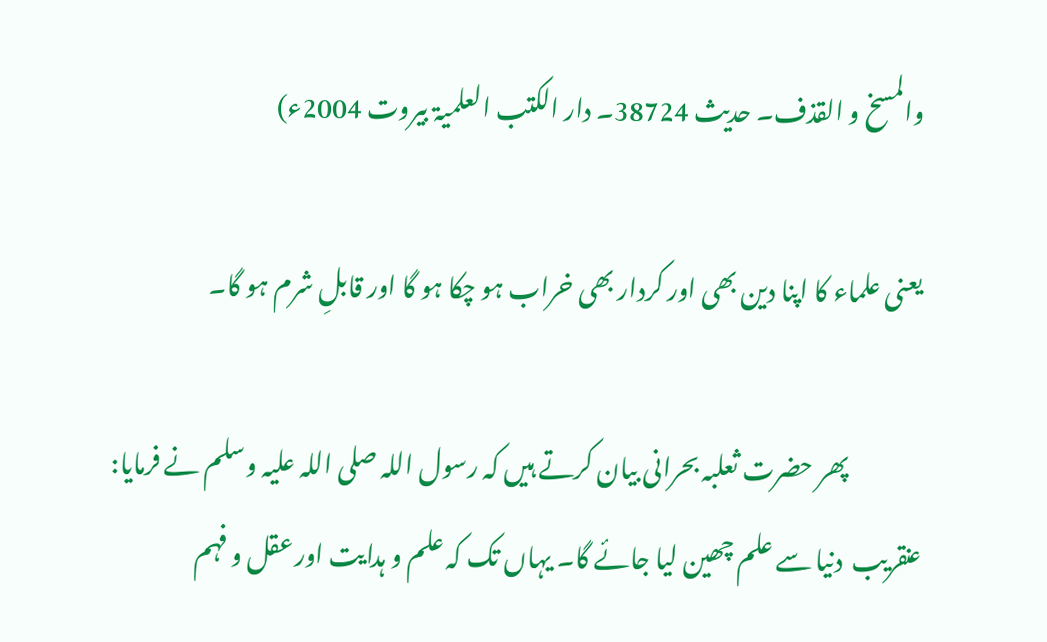والمسخ و القذف۔ حدیث 38724۔ دار الکتب العلمیۃ بیروت 2004ء)

یعنی علماء کا اپنا دین بھی اور کردار بھی خراب ہو چکا ہو گا اور قابلِ شرم ہو گا۔

               پھر حضرت ثعلبہ بحرانی بیان کرتے ہیں کہ رسول اللہ صلی اللہ علیہ وسلم نے فرمایا: عنقریب  دنیا سے علم چھین لیا جائے گا۔ یہاں تک کہ علم و ہدایت اور عقل و فہم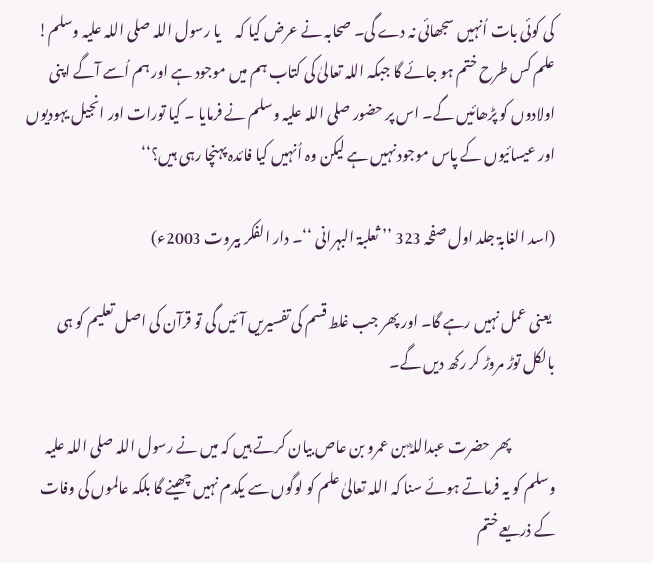کی کوئی بات اُنہیں سجھائی نہ دے گی۔ صحابہ نے عرض کیا کہ     یا رسول اللہ صلی اللہ علیہ وسلم! علم کس طرح ختم ہو جائے گا جبکہ اللہ تعالیٰ کی کتاب ہم میں موجود ہے اور ہم اُسے آگے اپنی اولادوں کو پڑھائیں گے۔ اس پر حضور صلی اللہ علیہ وسلم نے فرمایا ۔ کیا تورات اور انجیل یہودیوں اور عیسائیوں کے پاس موجود نہیں ہے لیکن وہ اُنہیں کیا فائدہ پہنچا رہی ہیں؟‘‘

(اسد الغابۃ جلد اول صفحہ 323 ’’ ثعلبۃ البہرانی ‘‘۔ دار الفکر بیروت 2003ء)

 یعنی عمل نہیں رہے گا۔ اور پھر جب غلط قسم کی تفسیریں آئیں گی تو قرآن کی اصل تعلیم کو ہی بالکل توڑ مروڑ کر رکھ دیں گے۔

               پھر حضرت عبداللہؓ بن عمرو بن عاص بیان کرتے ہیں کہ میں نے رسول اللہ صلی اللہ علیہ وسلم کو یہ فرماتے ہوئے سنا کہ اللہ تعالیٰ علم کو لوگوں سے یکدم نہیں چھینے گا بلکہ عالموں کی وفات کے ذریعے ختم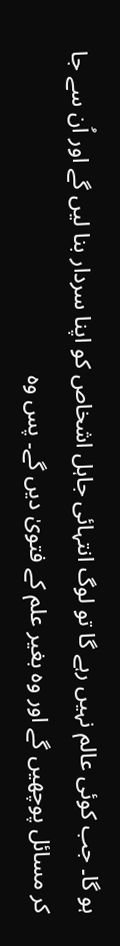ہو گا۔ جب کوئی عالم نہیں رہے گا تو لوگ انتہائی جاہل اشخاص کو اپنا سردار بنا لیں گے اور اُن سے جا کر مسائل پوچھیں گے اور وہ بغیر علم کے فتویٰ دیں گے۔ پس وہ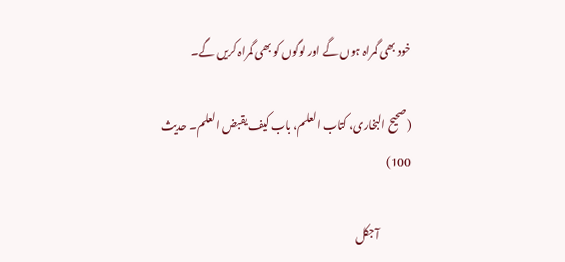خود بھی گمراہ ہوں گے اور لوگوں کو بھی گمراہ کریں گے۔

(صحیح البخاری، کتاب العلم، باب کیف یقبض العلم۔ حدیث 100)

               آجکل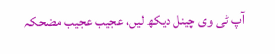آپ ٹی وی چینل دیکھ لیں، عجیب عجیب مضحکہ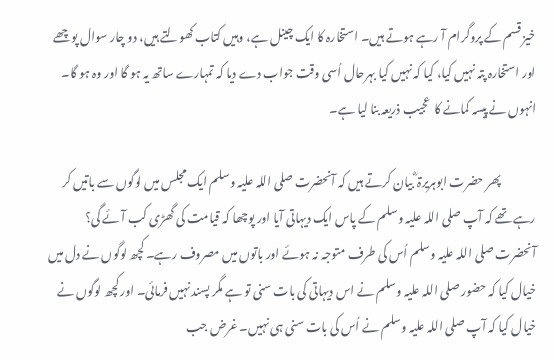خیز قسم کے پروگرام آ رہے ہوتے ہیں۔ استخارہ کا ایک چینل ہے، وہیں کتاب کھولتے ہیں، دو چار سوال پوچھے اور استخارہ پتہ نہیں کیا، کیا کہ نہیں کیا بہرحال اُسی وقت جواب دے دیا کہ تمہارے ساتھ یہ ہو گا اور وہ ہو گا۔ انہوں نے پیسہ کمانے کا  عجیب ذریعہ بنا لیا ہے۔

               پھر حضرت ابوہریرۃ ؓ بیان کرتے ہیں کہ آنحضرت صلی اللہ علیہ وسلم ایک مجلس میں لوگوں سے باتیں کر رہے تھے کہ آپ صلی اللہ علیہ وسلم کے پاس ایک دیہاتی آیا اور پوچھا کہ قیامت کی گھڑی کب آئے گی؟ آنحضرت صلی اللہ علیہ وسلم اُس کی طرف متوجہ نہ ہوئے اور باتوں میں مصروف رہے۔ کچھ لوگوں نے دل میں خیال کیا کہ حضور صلی اللہ علیہ وسلم نے اس دیہاتی کی بات سنی تو ہے مگر پسند نہیں فرمائی۔ اور کچھ لوگوں نے خیال کیا کہ آپ صلی اللہ علیہ وسلم نے اُس کی بات سنی ہی نہیں۔ غرض جب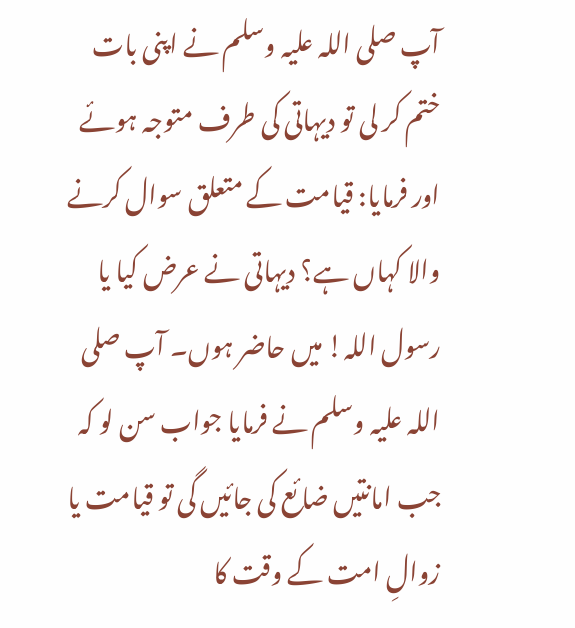آپ صلی اللہ علیہ وسلم نے اپنی بات ختم کر لی تو دیہاتی کی طرف متوجہ ہوئے اور فرمایا: قیامت کے متعلق سوال کرنے والا کہاں ہے؟ دیہاتی نے عرض کیا یا  رسول اللہ! میں حاضر ہوں۔ آپ صلی اللہ علیہ وسلم نے فرمایا جواب سن لو کہ جب امانتیں ضائع کی جائیں گی تو قیامت یا زوالِ امت کے وقت کا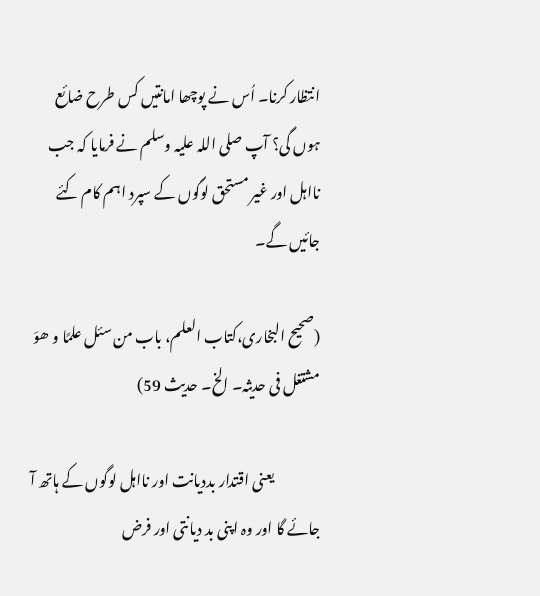انتظار کرنا۔ اُس نے پوچھا امانتیں کس طرح ضائع ہوں گی؟ آپ صلی اللہ علیہ وسلم نے فرمایا کہ جب نااہل اور غیر مستحق لوگوں کے سپرد اہم کام کئے جائیں گے۔

(صحیح البخاری،کتاب العلم، باب من سئل علمًا و ھوَ مشتغل فی حدیثہ۔ الخ۔ حدیث 59)

                یعنی اقتدار بددیانت اور نااہل لوگوں کے ہاتھ آ جائے گا اور وہ اپنی بد دیانتی اور فرض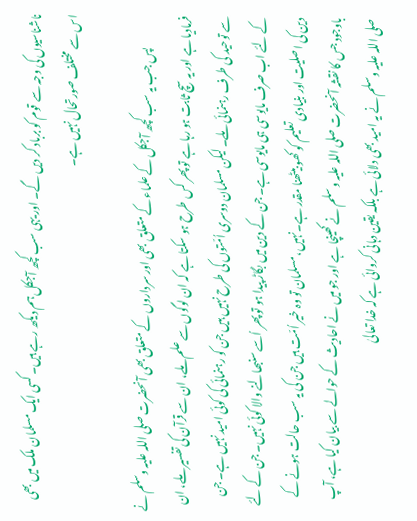ناشناسیوں کی وجہ سے قوم کو برباد کر دیں گے۔ اور یہی سب کچھ آجکل ہم دیکھ رہے ہیں۔ کسی ایک مسلمان ملک میں بھی اس سے مختلف صورتحال نہیں ہے۔

               پس جب یہ سب کچھ آجکل کے علماء کے متعلق بھی اور سرداروں کے متعلق بھی آنحضرت صلی اللہ علیہ وسلم نے فرمادیا ہے اور یہ سچ ثابت ہو رہا ہے تو پھر کس طرح ہو سکتا ہے کہ ان لوگوں سے علم ملے، ان سے قرآن کی تفسیر ملے، ان سے توحید کی طرف رہنمائی ملے۔ لیکن مسلمان دوسری اُمّتوں کی طرح نہیں ہیں جن کو رہنمائی کی کوئی امید نہیں ہے۔ جن کے لئے اب صرف مایوسی ہی مایوسی ہے۔ جن کے دین میں بگاڑ پیدا ہو تو پھر اُسے سنبھالنے والا کوئی نہیں۔ جن کے لئے دین کی اصلیت اور بنیادی تعلیم کو کھو بیٹھنا مقدر ہے۔نہیں، مسلمان تو وہ خیر اُمّت ہیں جن کی یہ سب حالت ہونے کے باوجود جس کا نقشہ آنحضرت صلی اللہ علیہ وسلم نے کھینچا ہے اور جو میں نے احادیث کے حوالے سے بیان کیا ہے، آپ صلی اللہ علیہ وسلم نے یہ امید بھی دلائی ہے بلکہ یقین دہانی کروائی ہے کہ خدا تعالیٰ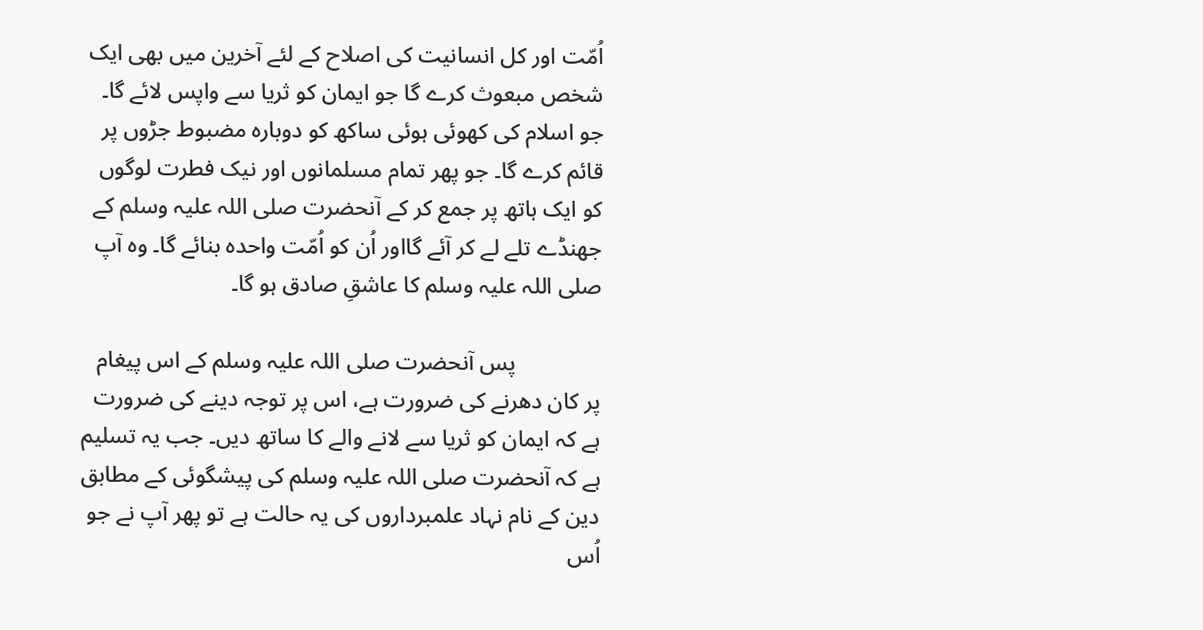اُمّت اور کل انسانیت کی اصلاح کے لئے آخرین میں بھی ایک شخص مبعوث کرے گا جو ایمان کو ثریا سے واپس لائے گا۔ جو اسلام کی کھوئی ہوئی ساکھ کو دوبارہ مضبوط جڑوں پر قائم کرے گا۔ جو پھر تمام مسلمانوں اور نیک فطرت لوگوں کو ایک ہاتھ پر جمع کر کے آنحضرت صلی اللہ علیہ وسلم کے جھنڈے تلے لے کر آئے گااور اُن کو اُمّت واحدہ بنائے گا۔ وہ آپ صلی اللہ علیہ وسلم کا عاشقِ صادق ہو گا۔

               پس آنحضرت صلی اللہ علیہ وسلم کے اس پیغام پر کان دھرنے کی ضرورت ہے، اس پر توجہ دینے کی ضرورت ہے کہ ایمان کو ثریا سے لانے والے کا ساتھ دیں۔ جب یہ تسلیم ہے کہ آنحضرت صلی اللہ علیہ وسلم کی پیشگوئی کے مطابق دین کے نام نہاد علمبرداروں کی یہ حالت ہے تو پھر آپ نے جو اُس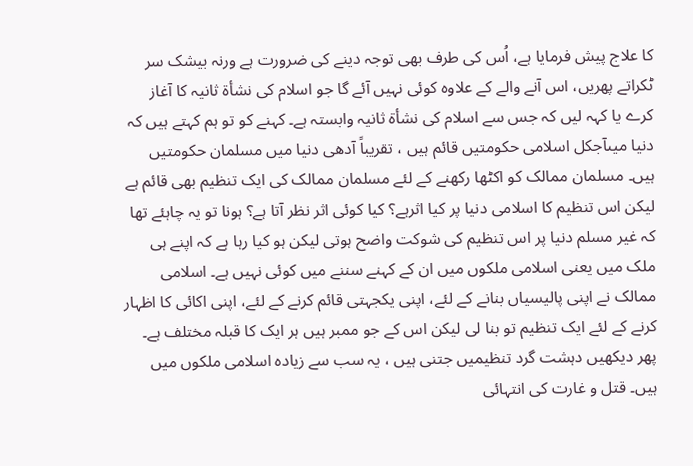کا علاج پیش فرمایا ہے، اُس کی طرف بھی توجہ دینے کی ضرورت ہے ورنہ بیشک سر ٹکراتے پھریں، اس آنے والے کے علاوہ کوئی نہیں آئے گا جو اسلام کی نشأۃ ثانیہ کا آغاز کرے یا کہہ لیں کہ جس سے اسلام کی نشأۃ ثانیہ وابستہ ہے۔ کہنے کو تو ہم کہتے ہیں کہ دنیا میںآجکل اسلامی حکومتیں قائم ہیں ، تقریباً آدھی دنیا میں مسلمان حکومتیں ہیں۔ مسلمان ممالک کو اکٹھا رکھنے کے لئے مسلمان ممالک کی ایک تنظیم بھی قائم ہے لیکن اس تنظیم کا اسلامی دنیا پر کیا اثرہے؟ کیا کوئی اثر نظر آتا ہے؟ ہونا تو یہ چاہئے تھا کہ غیر مسلم دنیا پر اس تنظیم کی شوکت واضح ہوتی لیکن ہو کیا رہا ہے کہ اپنے ہی ملک میں یعنی اسلامی ملکوں میں ان کے کہنے سننے میں کوئی نہیں ہے۔ اسلامی ممالک نے اپنی پالیسیاں بنانے کے لئے، اپنی یکجہتی قائم کرنے کے لئے، اپنی اکائی کا اظہار کرنے کے لئے ایک تنظیم تو بنا لی لیکن اس کے جو ممبر ہیں ہر ایک کا قبلہ مختلف ہے۔ پھر دیکھیں دہشت گرد تنظیمیں جتنی ہیں ، یہ سب سے زیادہ اسلامی ملکوں میں ہیں۔ قتل و غارت کی انتہائی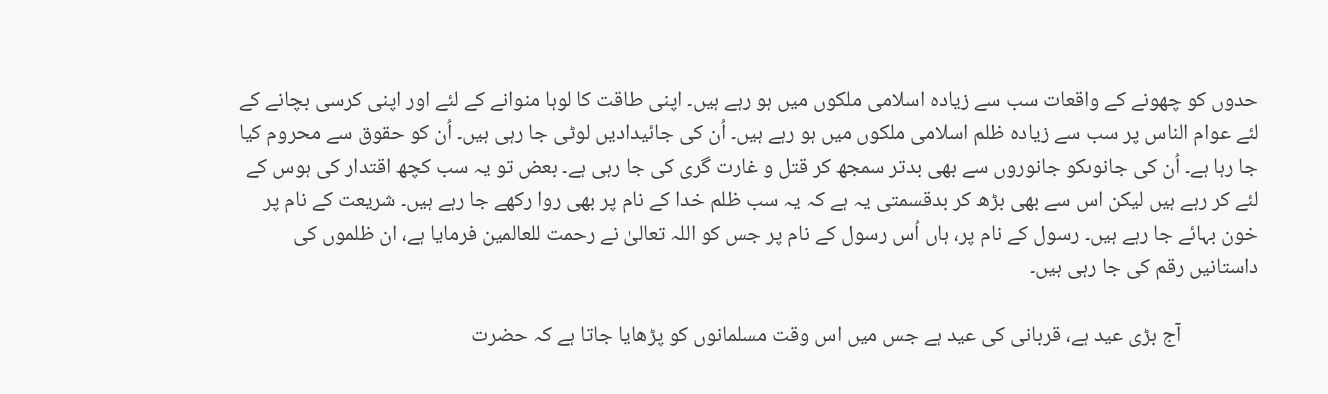حدوں کو چھونے کے واقعات سب سے زیادہ اسلامی ملکوں میں ہو رہے ہیں۔ اپنی طاقت کا لوہا منوانے کے لئے اور اپنی کرسی بچانے کے لئے عوام الناس پر سب سے زیادہ ظلم اسلامی ملکوں میں ہو رہے ہیں۔ اُن کی جائیدادیں لوٹی جا رہی ہیں۔ اُن کو حقوق سے محروم کیا جا رہا ہے۔ اُن کی جانوںکو جانوروں سے بھی بدتر سمجھ کر قتل و غارت گری کی جا رہی ہے۔ بعض تو یہ سب کچھ اقتدار کی ہوس کے لئے کر رہے ہیں لیکن اس سے بھی بڑھ کر بدقسمتی یہ ہے کہ یہ سب ظلم خدا کے نام پر بھی روا رکھے جا رہے ہیں۔ شریعت کے نام پر خون بہائے جا رہے ہیں۔ رسول کے نام پر، ہاں اُس رسول کے نام پر جس کو اللہ تعالیٰ نے رحمت للعالمین فرمایا ہے، ان ظلموں کی داستانیں رقم کی جا رہی ہیں۔

                آج بڑی عید ہے، قربانی کی عید ہے جس میں اس وقت مسلمانوں کو پڑھایا جاتا ہے کہ حضرت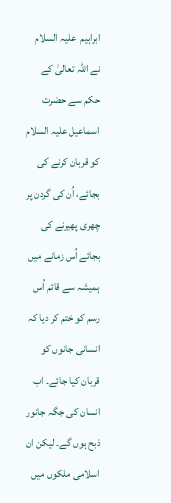ابراہیم  علیہ السلام نے اللہ تعالیٰ کے حکم سے حضرت اسماعیل علیہ السلام کو قربان کرنے کی بجائے، اُن کی گردن پر چھری پھیرنے کی بجائے اُس زمانے میں ہمیشہ سے قائم اُس رسم کو ختم کر دیا کہ انسانی جانوں کو قربان کیا جائے۔ اب انسان کی جگہ جانور ذبح ہوں گے۔ لیکن ان اسلامی ملکوں میں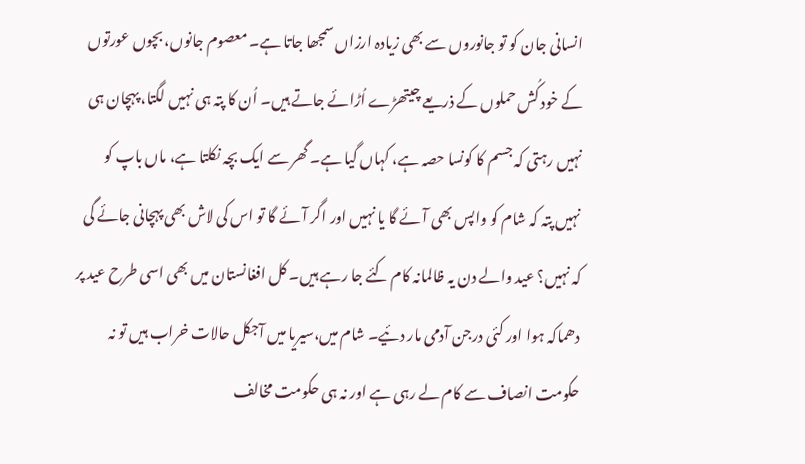انسانی جان کو تو جانوروں سے بھی زیادہ ارزاں سمجھا جاتا ہے۔ معصوم جانوں، بچوں عورتوں کے خود کُش حملوں کے ذریعے چیتھڑے اُڑائے جاتے ہیں۔ اُن کا پتہ ہی نہیں لگتا، پہچان ہی نہیں رہتی کہ جسم کا کونسا حصہ ہے، کہاں گیا ہے۔ گھر سے ایک بچہ نکلتا ہے، ماں باپ کو نہیں پتہ کہ شام کو واپس بھی آئے گا یا نہیں اور اگر آئے گا تو اس کی لاش بھی پہچانی جائے گی کہ نہیں؟ عید والے دن یہ ظالمانہ کام کئے جا رہے ہیں۔ کل افغانستان میں بھی اسی طرح عید پر دھماکہ ہوا اور کئی درجن آدمی مار دئیے۔ شام میں،سیریا میں آجکل حالات خراب ہیں تو نہ حکومت انصاف سے کام لے رہی ہے اور نہ ہی حکومت مخالف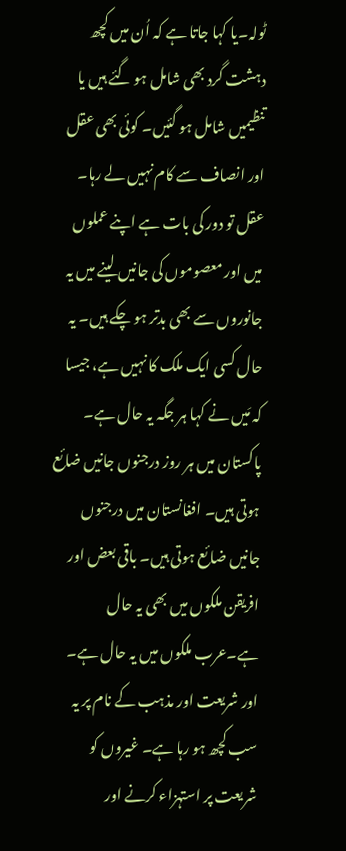ٹولہ۔یا کہا جاتا ہے کہ اُن میں کچھ دہشت گرد بھی شامل ہو گئے ہیں یا تنظیمیں شامل ہو گئیں۔ کوئی بھی عقل اور انصاف سے کام نہیں لے رہا۔ عقل تو دور کی بات ہے اپنے عملوں میں اور معصوموں کی جانیں لینے میں یہ جانوروں سے بھی بدتر ہو چکے ہیں۔ یہ حال کسی ایک ملک کا نہیں ہے، جیسا کہ مَیں نے کہا ہر جگہ یہ حال ہے۔ پاکستان میں ہر روز درجنوں جانیں ضائع ہوتی ہیں۔ افغانستان میں درجنوں جانیں ضائع ہوتی ہیں۔ باقی بعض اور افریقن ملکوں میں بھی یہ حال ہے۔عرب ملکوں میں یہ حال ہے۔ اور شریعت اور مذہب کے نام پر یہ سب کچھ ہو رہا ہے۔ غیروں کو شریعت پر استہزاء کرنے اور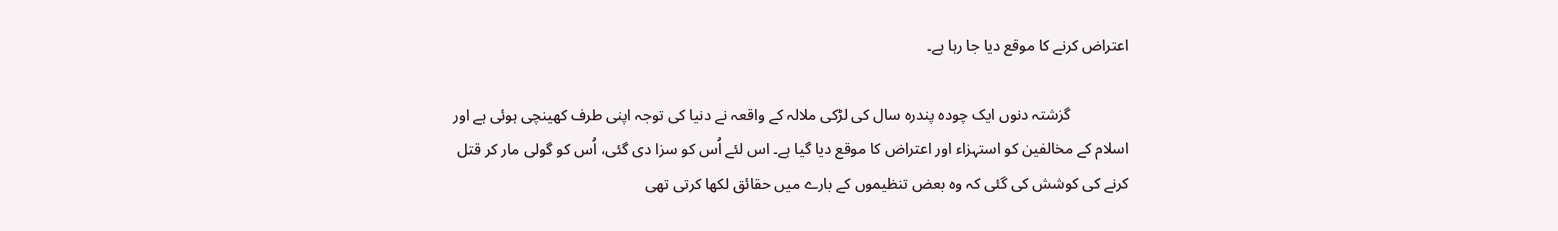اعتراض کرنے کا موقع دیا جا رہا ہے۔

               گزشتہ دنوں ایک چودہ پندرہ سال کی لڑکی ملالہ کے واقعہ نے دنیا کی توجہ اپنی طرف کھینچی ہوئی ہے اور اسلام کے مخالفین کو استہزاء اور اعتراض کا موقع دیا گیا ہے۔ اس لئے اُس کو سزا دی گئی، اُس کو گولی مار کر قتل کرنے کی کوشش کی گئی کہ وہ بعض تنظیموں کے بارے میں حقائق لکھا کرتی تھی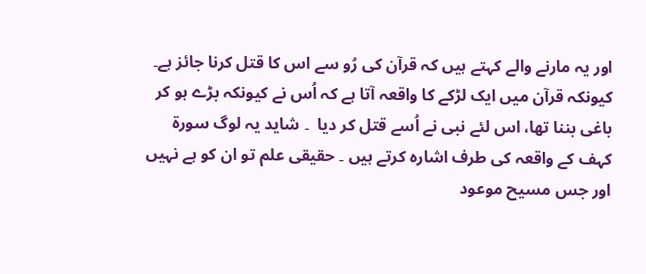اور یہ مارنے والے کہتے ہیں کہ قرآن کی رُو سے اس کا قتل کرنا جائز ہے۔ کیونکہ قرآن میں ایک لڑکے کا واقعہ آتا ہے کہ اُس نے کیونکہ بڑے ہو کر باغی بننا تھا، اس لئے نبی نے اُسے قتل کر دیا  ۔ شاید یہ لوگ سورۃ کہف کے واقعہ کی طرف اشارہ کرتے ہیں ۔ حقیقی علم تو ان کو ہے نہیں اور جس مسیح موعود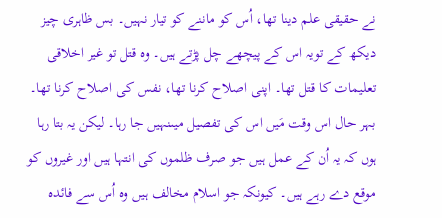نے حقیقی علم دینا تھا، اُس کو ماننے کو تیار نہیں۔ بس ظاہری چیز دیکھ کے تویہ اس کے پیچھے چل پڑتے ہیں۔ وہ قتل تو غیر اخلاقی تعلیمات کا قتل تھا۔ اپنی اصلاح کرنا تھا، نفس کی اصلاح کرنا تھا۔ بہر حال اس وقت مَیں اس کی تفصیل میںنہیں جا رہا۔ لیکن یہ بتا رہا ہوں کہ یہ اُن کے عمل ہیں جو صرف ظلموں کی انتہا ہیں اور غیروں کو موقع دے رہے ہیں۔ کیونکہ جو اسلام مخالف ہیں وہ اُس سے فائدہ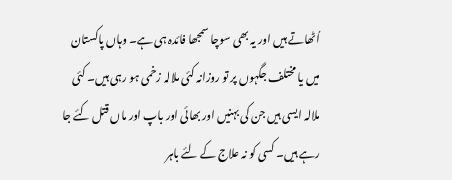اُٹھاتے ہیں اور یہ بھی سوچا سمجھا فائدہ ہی ہے۔ وہاں پاکستان میں یا مختلف جگہوں پر تو روزانہ کئی ملالہ زخمی ہو رہی ہیں۔ کئی ملالہ ایسی ہیں جن کی بہنیں اور بھائی اور باپ اور ماں قتل کئے جا رہے ہیں۔ کسی کو نہ علاج کے لئے باہر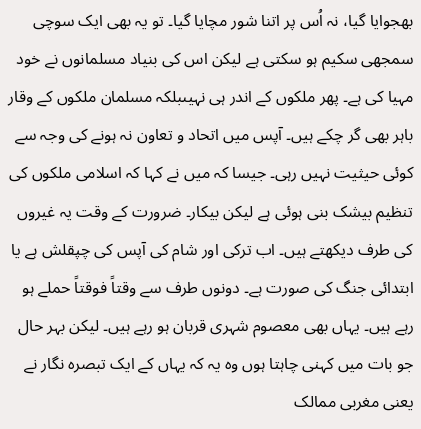بھجوایا گیا، نہ اُس پر اتنا شور مچایا گیا۔ تو یہ بھی ایک سوچی سمجھی سکیم ہو سکتی ہے لیکن اس کی بنیاد مسلمانوں نے خود مہیا کی ہے۔ پھر ملکوں کے اندر ہی نہیںبلکہ مسلمان ملکوں کے وقار باہر بھی گر چکے ہیں۔ آپس میں اتحاد و تعاون نہ ہونے کی وجہ سے کوئی حیثیت نہیں رہی۔ جیسا کہ میں نے کہا کہ اسلامی ملکوں کی تنظیم بیشک بنی ہوئی ہے لیکن بیکار۔ ضرورت کے وقت یہ غیروں کی طرف دیکھتے ہیں۔ اب ترکی اور شام کی آپس کی چپقلش ہے یا ابتدائی جنگ کی صورت ہے۔ دونوں طرف سے وقتاً فوقتاً حملے ہو رہے ہیں۔ یہاں بھی معصوم شہری قربان ہو رہے ہیں۔ لیکن بہر حال جو بات میں کہنی چاہتا ہوں وہ یہ کہ یہاں کے ایک تبصرہ نگار نے یعنی مغربی ممالک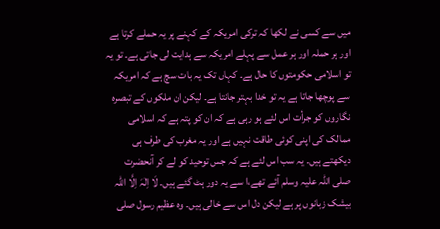میں سے کسی نے لکھا کہ ترکی امریکہ کے کہنے پر یہ حملے کرتا ہے اور ہر حملہ اور ہر عمل سے پہلے امریکہ سے ہدایت لی جاتی ہے۔ تو یہ تو اسلامی حکومتوں کا حال ہے۔ کہاں تک یہ بات سچ ہے کہ امریکہ سے پوچھا جاتا ہے یہ تو خدا بہتر جانتا ہے۔ لیکن ان ملکوں کے تبصرہ نگاروں کو جرأت اس لئے ہو رہی ہے کہ ان کو پتہ ہے کہ اسلامی ممالک کی اپنی کوئی طاقت نہیں ہے اور یہ مغرب کی طرف ہی دیکھتے ہیں۔ یہ سب اس لئے ہے کہ جس توحید کو لے کر آنحضرت صلی اللہ علیہ وسلم آئے تھے،ا سے یہ دور ہٹ گئے ہیں۔ لَا اِلٰہَ اِلَّا اللّٰہ بیشک زبانوں پر ہے لیکن دل اس سے خالی ہیں۔ وہ عظیم رسول صلی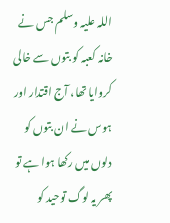اللہ علیہ وسلم جس نے خانہ کعبہ کو بتوں سے خالی کروایا تھا، آج اقتدار اور ہوس نے ان بتوں کو دلوں میں رکھا ہوا ہے تو پھر یہ لوگ توحید کو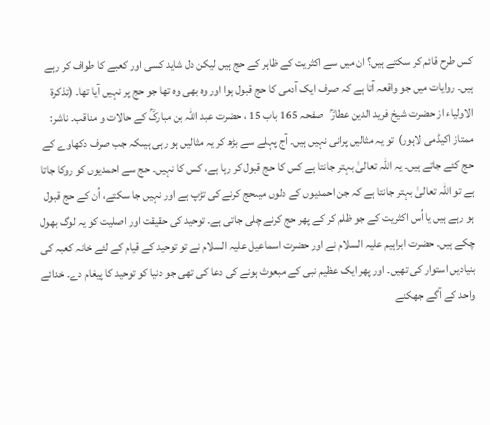کس طرح قائم کر سکتے ہیں؟ ان میں سے اکثریت کے ظاہر کے حج ہیں لیکن دل شاید کسی اور کعبے کا طواف کر رہے ہیں۔ روایات میں جو واقعہ آتا ہے کہ صرف ایک آدمی کا حج قبول ہوا اور وہ بھی وہ تھا جو حج پر نہیں آیا تھا۔ (تذکرۃ الاولیاء از حضرت شیخ فرید الدین عطارؒ   صفحہ 165 باب 15 ، حضرت عبد اللہ بن مبارکؒ کے حالات و مناقب۔ ناشر: ممتاز اکیڈمی لاہور)  تو یہ مثالیں پرانی نہیں ہیں۔ آج پہلے سے بڑھ کر یہ مثالیں ہو رہی ہیںکہ جب صرف دکھاوے کے حج کئے جاتے ہیں۔ یہ اللہ تعالیٰ بہتر جانتا ہے کس کا حج قبول کر رہا ہے، کس کا نہیں۔ حج سے احمدیوں کو روکا جاتا ہے تو اللہ تعالیٰ بہتر جانتا ہے کہ جن احمدیوں کے دلوں میںحج کرنے کی تڑپ ہے اور نہیں جا سکتے، اُن کے حج قبول ہو رہے ہیں یا اُس اکثریت کے جو ظلم کر کے پھر حج کرنے چلی جاتی ہے۔ توحید کی حقیقت اور اصلیت کو یہ لوگ بھول چکے ہیں۔ حضرت ابراہیم علیہ السلام نے اور حضرت اسماعیل علیہ السلام نے تو توحید کے قیام کے لئے خانہ کعبہ کی بنیادیں استوار کی تھیں۔ اور پھر ایک عظیم نبی کے مبعوث ہونے کی دعا کی تھی جو دنیا کو توحید کا پیغام دے۔ خدائے واحد کے آگے جھکنے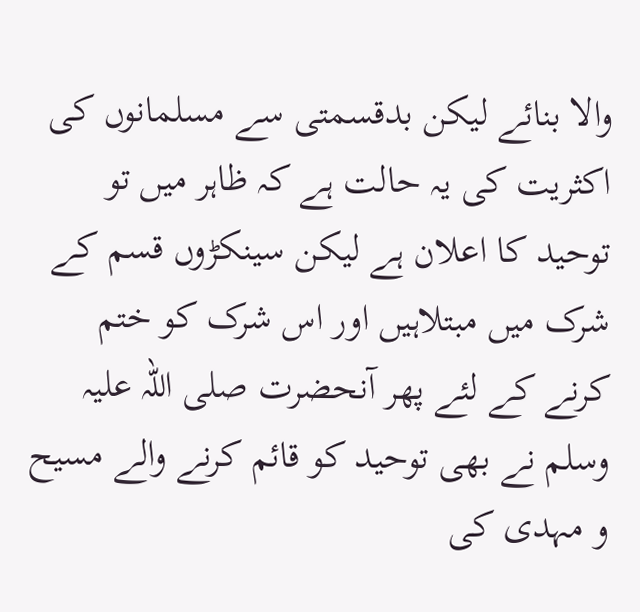والا بنائے لیکن بدقسمتی سے مسلمانوں کی اکثریت کی یہ حالت ہے کہ ظاہر میں تو توحید کا اعلان ہے لیکن سینکڑوں قسم کے شرک میں مبتلاہیں اور اس شرک کو ختم کرنے کے لئے پھر آنحضرت صلی اللہ علیہ وسلم نے بھی توحید کو قائم کرنے والے مسیح و مہدی کی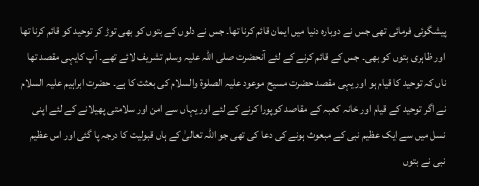پیشگوئی فرمائی تھی جس نے دوبارہ دنیا میں ایمان قائم کرنا تھا۔ جس نے دلوں کے بتوں کو بھی توڑ کر توحید کو قائم کرنا تھا اور ظاہری بتوں کو بھی۔ جس کے قائم کرنے کے لئے آنحضرت صلی اللہ علیہ وسلم تشریف لائے تھے۔ آپ کایہی مقصد تھا ناں کہ توحید کا قیام ہو اور یہی مقصد حضرت مسیح موعود علیہ الصلوۃ والسلام کی بعثت کا ہے۔ حضرت ابراہیم علیہ السلام نے اگر توحید کے قیام اور خانہ کعبہ کے مقاصد کوپورا کرنے کے لئے اور یہاں سے امن اور سلامتی پھیلانے کے لئے اپنی نسل میں سے ایک عظیم نبی کے مبعوث ہونے کی دعا کی تھی جو اللہ تعالیٰ کے ہاں قبولیت کا درجہ پا گئی اور اس عظیم نبی نے بتوں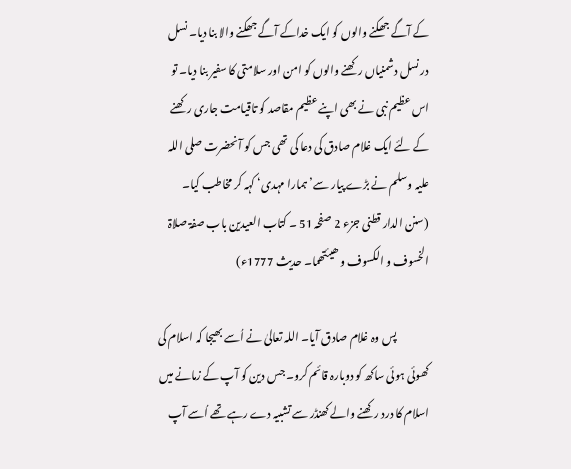کے آگے جھکنے والوں کو ایک خداکے آگے جھکنے والا بنا دیا۔ نسل در نسل دشمنیاں رکھنے والوں کو امن اور سلامتی کا سفیر بنا دیا۔ تو اس عظیم نبی نے بھی اپنے عظیم مقاصد کو تاقیامت جاری رکھنے کے لئے ایک غلام صادق کی دعا کی تھی جس کو آنحضرت صلی اللہ علیہ وسلم نے بڑے پیار سے’ ہمارا مہدی‘ کہہ کر مخاطب کیا۔ (سنن الدار قطنی جزء 2 صفحہ 51 ۔ کتاب العیدین باب صفۃ صلاۃ الخسوف و الکسوف و ھیئتھما۔ حدیث 1777ء)

               پس وہ غلام صادق آیا۔ اللہ تعالیٰ نے اُسے بھیجا کہ اسلام کی کھوئی ہوئی ساکھ کو دوبارہ قائم کرو۔ جس دین کو آپ کے زمانے میں اسلام کا درد رکھنے والے کھنڈر سے تشبیہ دے رہے تھے اُسے آپ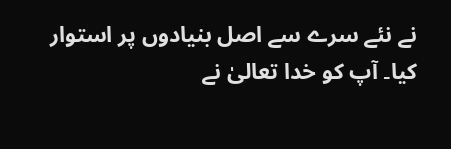نے نئے سرے سے اصل بنیادوں پر استوار کیا۔ آپ کو خدا تعالیٰ نے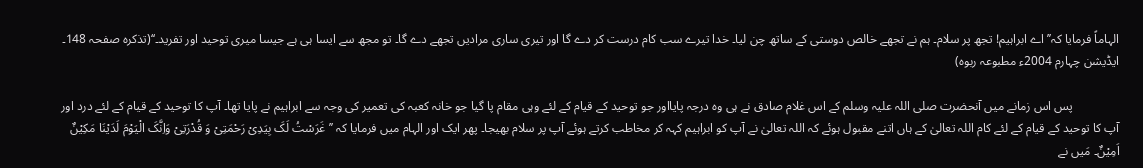الہاماً فرمایا کہ’’ اے ابراہیم! تجھ پر سلام۔ ہم نے تجھے خالص دوستی کے ساتھ چن لیا۔ خدا تیرے سب کام درست کر دے گا اور تیری ساری مرادیں تجھے دے گا۔ تو مجھ سے ایسا ہی ہے جیسا میری توحید اور تفرید۔‘‘(تذکرہ صفحہ 148۔ ایڈیشن چہارم 2004ء مطبوعہ ربوہ)

               پس اس زمانے میں آنحضرت صلی اللہ علیہ وسلم کے اس غلام صادق نے ہی وہ درجہ پایااور جو توحید کے قیام کے لئے وہی مقام پا گیا جو خانہ کعبہ کی تعمیر کی وجہ سے ابراہیم نے پایا تھا۔ آپ کا توحید کے قیام کے لئے درد اور آپ کا توحید کے قیام کے لئے کام اللہ تعالیٰ کے ہاں اتنے مقبول ہوئے کہ اللہ تعالیٰ نے آپ کو ابراہیم کہہ کر مخاطب کرتے ہوئے آپ پر سلام بھیجا۔ پھر ایک اور الہام میں فرمایا کہ ’’غَرَسْتُ لَکَ بِیَدِیْ رَحْمَتِیْ وَ قُدْرَتِیْ وَاِنَّکَ الْیَوْمَ لَدَیْنَا مَکِیْنٌ اَمِیْنٌ۔ مَیں نے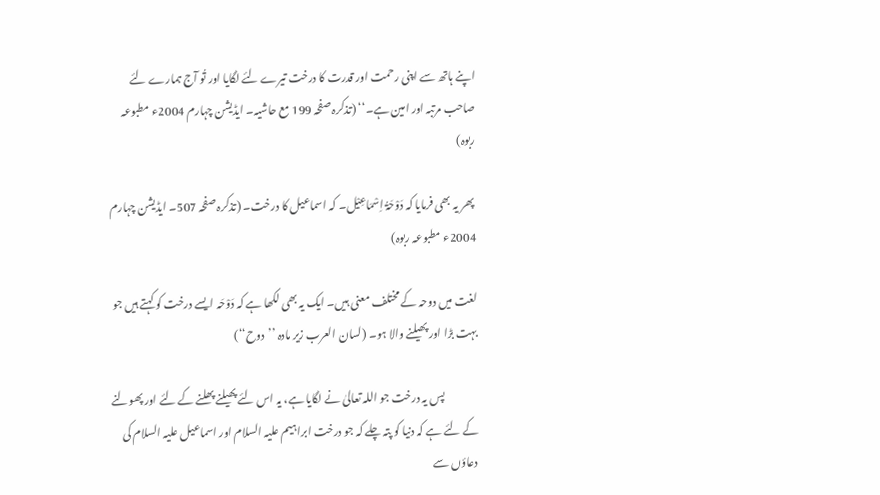اپنے ہاتھ سے اپنی رحمت اور قدرت کا درخت تیرے لئے لگایا اور تُو آج ہمارے لئے صاحب مرتبہ اور امین ہے۔‘‘ (تذکرہ صفحہ 199 مع حاشیہ۔ ایڈیشن چہارم 2004ء مطبوعہ ربوہ)

 پھر یہ بھی فرمایا کہ دَوْحَۃُ اِسْمَاعِیْل۔ کہ اسماعیل کا درخت۔ (تذکرہ صفحہ 507۔ ایڈیشن چہارم 2004ء مطبوعہ ربوہ)

لغت میں دوحہ کے مختلف معنی ہیں۔ ایک یہ بھی لکھا ہے کہ دَوْحَہ ایسے درخت کو کہتے ہیں جو بہت بڑا اور پھیلنے والا ہو۔ (لسان العرب زیر مادہ ’’دوح‘‘)

               پس یہ درخت جو اللہ تعالیٰ نے لگایا ہے، یہ اس لئے پھیلنے پھلنے کے لئے اور پھولنے کے لئے ہے کہ دنیا کو پتہ چلے کہ جو درخت ابراہیم علیہ السلام اور اسماعیل علیہ السلام کی دعاؤں سے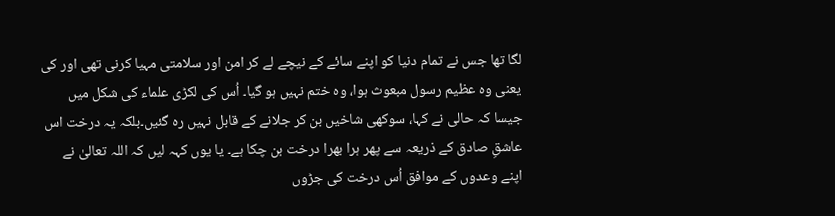لگا تھا جس نے تمام دنیا کو اپنے سائے کے نیچے لے کر امن اور سلامتی مہیا کرنی تھی اور کی یعنی وہ عظیم رسول مبعوث ہوا، وہ ختم نہیں ہو گیا۔ اُس کی لکڑی علماء کی شکل میں جیسا کہ حالی نے کہا، سوکھی شاخیں بن کر جلانے کے قابل نہیں رہ گئیں۔بلکہ یہ درخت اس عاشقِ صادق کے ذریعہ سے پھر ہرا بھرا درخت بن چکا ہے۔ یا یوں کہہ لیں کہ اللہ تعالیٰ نے اپنے وعدوں کے موافق اُس درخت کی جڑوں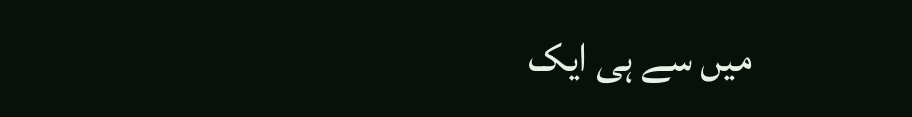میں سے ہی ایک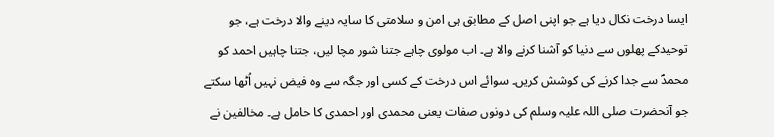ایسا درخت نکال دیا ہے جو اپنی اصل کے مطابق ہی امن و سلامتی کا سایہ دینے والا درخت ہے، جو توحیدکے پھلوں سے دنیا کو آشنا کرنے والا ہے۔ اب مولوی چاہے جتنا شور مچا لیں، جتنا چاہیں احمد کو محمدؐ سے جدا کرنے کی کوشش کریں۔ سوائے اس درخت کے کسی اور جگہ سے وہ فیض نہیں اُٹھا سکتے جو آنحضرت صلی اللہ علیہ وسلم کی دونوں صفات یعنی محمدی اور احمدی کا حامل ہے۔ مخالفین نے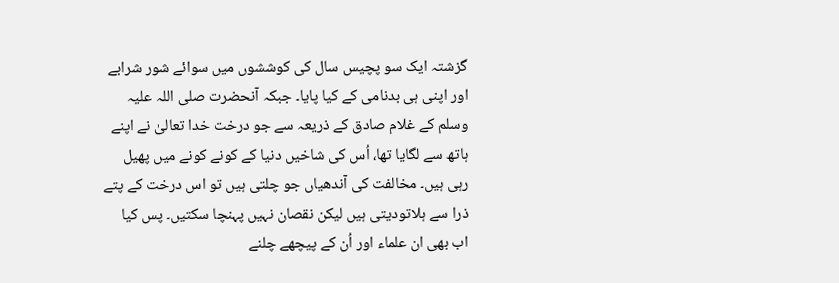گزشتہ ایک سو پچیس سال کی کوششوں میں سوائے شور شرابے اور اپنی ہی بدنامی کے کیا پایا۔ جبکہ آنحضرت صلی اللہ علیہ وسلم کے غلام صادق کے ذریعہ سے جو درخت خدا تعالیٰ نے اپنے ہاتھ سے لگایا تھا، اُس کی شاخیں دنیا کے کونے کونے میں پھیل رہی ہیں۔ مخالفت کی آندھیاں جو چلتی ہیں تو اس درخت کے پتے ذرا سے ہلاتودیتی ہیں لیکن نقصان نہیں پہنچا سکتیں۔ پس کیا اب بھی ان علماء اور اُن کے پیچھے چلنے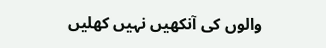والوں کی آنکھیں نہیں کھلیں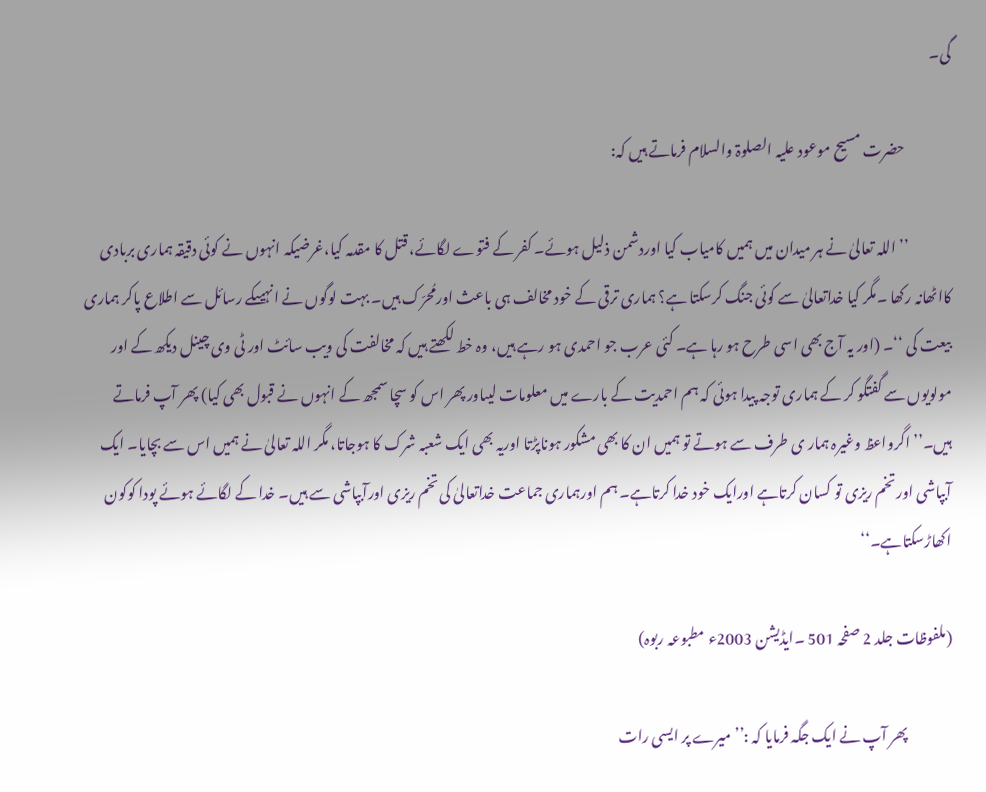گی۔

                حضرت مسیح موعود علیہ الصلوۃ والسلام فرماتے ہیں کہ:

               ’’اللہ تعالیٰ نے ہر میدان میں ہمیں کامیاب کیا اوردشمن ذلیل ہوئے۔ کفر کے فتوے لگائے، قتل کا مقدمہ کیا،غرضیکہ انہوں نے کوئی دقیقہ ہماری بربادی کااٹھانہ رکھا ۔مگر کیا خداتعالیٰ سے کوئی جنگ کرسکتا ہے؟ ہماری ترقی کے خود مخالف ہی باعث اورمُحرّک ہیں۔ بہت لوگوں نے انہیںکے رسائل سے اطلاع پاکر ہماری بیعت کی ‘‘۔ (اور یہ آج بھی اسی طرح ہو رہا ہے۔ کئی عرب جو احمدی ہو رہے ہیں، وہ خط لکھتے ہیں کہ مخالفت کی ویب سائٹ اور ٹی وی چینل دیکھ کے اور مولویوں سے گفتگو کر کے ہماری توجہ پیدا ہوئی کہ ہم احمدیت کے بارے میں معلومات لیںاور پھر اس کو سچا سمجھ کے انہوں نے قبول بھی کیا) پھر آپ فرماتے ہیں۔’’ اگرواعظ وغیرہ ہمار ی طرف سے ہوتے تو ہمیں ان کا بھی مشکور ہوناپڑتا اوریہ بھی ایک شعبہ شرک کا ہوجاتا، مگر اللہ تعالیٰ نے ہمیں اس سے بچایا۔ ایک آبپاشی اور تخم ریزی تو کسان کرتاہے اورایک خود خدا کرتاہے۔ ہم اورہماری جماعت خداتعالیٰ کی تخم ریزی اورآبپاشی سے ہیں۔ خدا کے لگائے ہوئے پودا کوکون اکھاڑسکتاہے۔‘‘

(ملفوظات جلد 2 صفحہ 501 ۔ایڈیشن 2003ء مطبوعہ ربوہ)

               پھر آپ نے ایک جگہ فرمایا کہ :’’میرے پر ایسی رات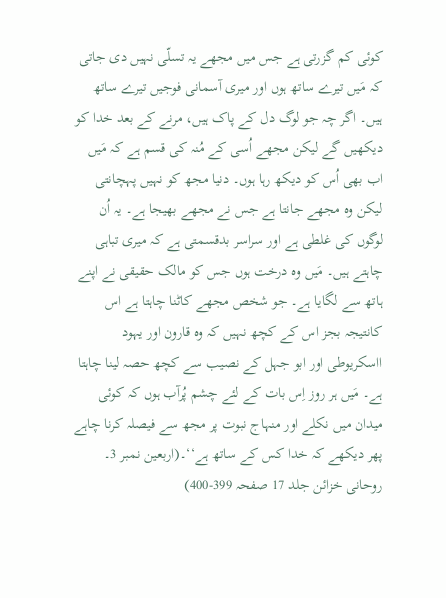کوئی کم گزرتی ہے جس میں مجھے یہ تسلّی نہیں دی جاتی کہ مَیں تیرے ساتھ ہوں اور میری آسمانی فوجیں تیرے ساتھ ہیں۔ اگر چہ جو لوگ دل کے پاک ہیں، مرنے کے بعد خدا کو دیکھیں گے لیکن مجھے اُسی کے مُنہ کی قسم ہے کہ مَیں اب بھی اُس کو دیکھ رہا ہوں۔ دنیا مجھ کو نہیں پہچانتی لیکن وہ مجھے جانتا ہے جس نے مجھے بھیجا ہے۔ یہ اُن لوگوں کی غلطی ہے اور سراسر بدقسمتی ہے کہ میری تباہی چاہتے ہیں۔ مَیں وہ درخت ہوں جس کو مالک حقیقی نے اپنے ہاتھ سے لگایا ہے۔ جو شخص مجھے کاٹنا چاہتا ہے اس کانتیجہ بجز اس کے کچھ نہیں کہ وہ قارون اور یہود ااسکریوطی اور ابو جہل کے نصیب سے کچھ حصہ لینا چاہتا ہے۔ مَیں ہر روز اِس بات کے لئے چشم پُرآب ہوں کہ کوئی میدان میں نکلے اور منہاج نبوت پر مجھ سے فیصلہ کرنا چاہے پھر دیکھے کہ خدا کس کے ساتھ ہے‘‘۔(اربعین نمبر 3۔ روحانی خزائن جلد 17 صفحہ 399-400)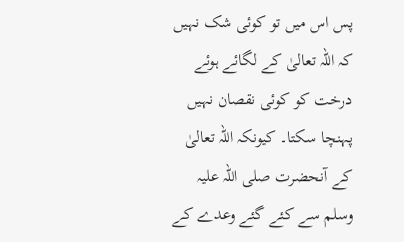پس اس میں تو کوئی شک نہیں کہ اللہ تعالیٰ کے لگائے ہوئے درخت کو کوئی نقصان نہیں پہنچا سکتا۔ کیونکہ اللہ تعالیٰ کے آنحضرت صلی اللہ علیہ وسلم سے کئے گئے وعدے کے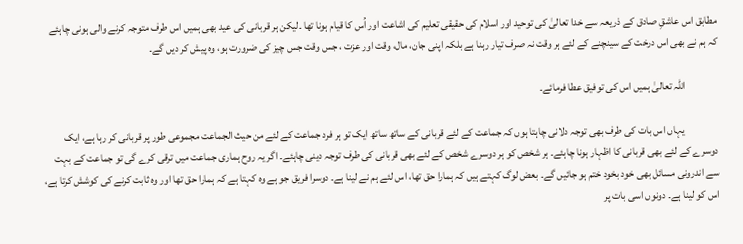مطابق اس عاشقِ صادق کے ذریعہ سے خدا تعالیٰ کی توحید اور اسلام کی حقیقی تعلیم کی اشاعت اور اُس کا قیام ہونا تھا ۔لیکن ہر قربانی کی عید بھی ہمیں اس طرف متوجہ کرنے والی ہونی چاہئے کہ ہم نے بھی اس درخت کے سینچنے کے لئے ہر وقت نہ صرف تیار رہنا ہے بلکہ اپنی جان، مال، وقت اور عزت ، جس وقت جس چیز کی ضرورت ہو، وہ پیش کر دیں گے۔

               اللہ تعالیٰ ہمیں اس کی توفیق عطا فرمائے۔

                یہاں اس بات کی طرف بھی توجہ دلانی چاہتا ہوں کہ جماعت کے لئے قربانی کے ساتھ ساتھ ایک تو ہر فرد جماعت کے لئے من حیث الجماعت مجموعی طور پر قربانی کر رہا ہے، ایک دوسرے کے لئے بھی قربانی کا اظہار ہونا چاہئے۔ ہر شخص کو ہر دوسرے شخص کے لئے بھی قربانی کی طرف توجہ دینی چاہئے۔ اگر یہ روح ہماری جماعت میں ترقی کرے گی تو جماعت کے بہت سے اندرونی مسائل بھی خود بخود ختم ہو جائیں گے۔ بعض لوگ کہتے ہیں کہ ہمارا حق تھا، اس لئے ہم نے لینا ہے۔ دوسرا فریق جو ہے وہ کہتا ہے کہ ہمارا حق تھا اور وہ ثابت کرنے کی کوشش کرتا ہے، اس کو لینا ہے۔ دونوں اسی بات پر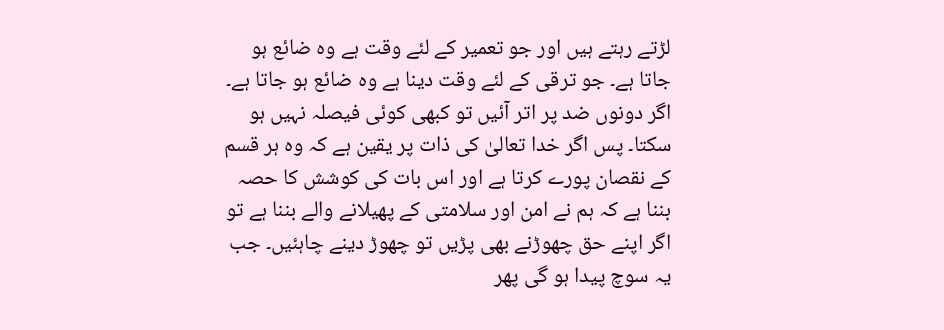لڑتے رہتے ہیں اور جو تعمیر کے لئے وقت ہے وہ ضائع ہو جاتا ہے۔ جو ترقی کے لئے وقت دینا ہے وہ ضائع ہو جاتا ہے۔ اگر دونوں ضد پر اتر آئیں تو کبھی کوئی فیصلہ نہیں ہو سکتا۔ پس اگر خدا تعالیٰ کی ذات پر یقین ہے کہ وہ ہر قسم کے نقصان پورے کرتا ہے اور اس بات کی کوشش کا حصہ بننا ہے کہ ہم نے امن اور سلامتی کے پھیلانے والے بننا ہے تو اگر اپنے حق چھوڑنے بھی پڑیں تو چھوڑ دینے چاہئیں۔ جب یہ سوچ پیدا ہو گی پھر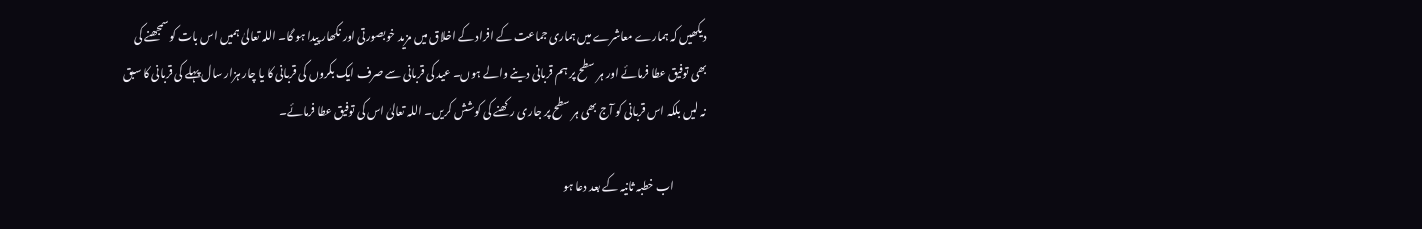دیکھیں کہ ہمارے معاشرے میں ہماری جماعت کے افراد کے اخلاق میں مزید خوبصورتی اور نکھار پیدا ہو گا۔ اللہ تعالیٰ ہمیں اس بات کو سمجھنے کی بھی توفیق عطا فرمائے اور ہر سطح پر ہم قربانی دینے والے ہوں۔ عید کی قربانی سے صرف ایک بکروں کی قربانی کا یا چار ہزار سال پہلے کی قربانی کا سبق نہ لیں بلکہ اس قربانی کو آج بھی ہر سطح پر جاری رکھنے کی کوشش کریں۔ اللہ تعالیٰ اس کی توفیق عطا فرمائے۔

               اب خطبہ ثانیہ کے بعد دعا ہو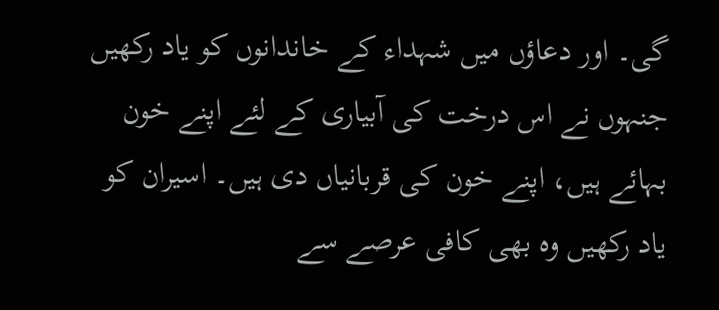گی۔ اور دعاؤں میں شہداء کے خاندانوں کو یاد رکھیں جنہوں نے اس درخت کی آبیاری کے لئے اپنے خون بہائے ہیں، اپنے خون کی قربانیاں دی ہیں۔ اسیران کو یاد رکھیں وہ بھی کافی عرصے سے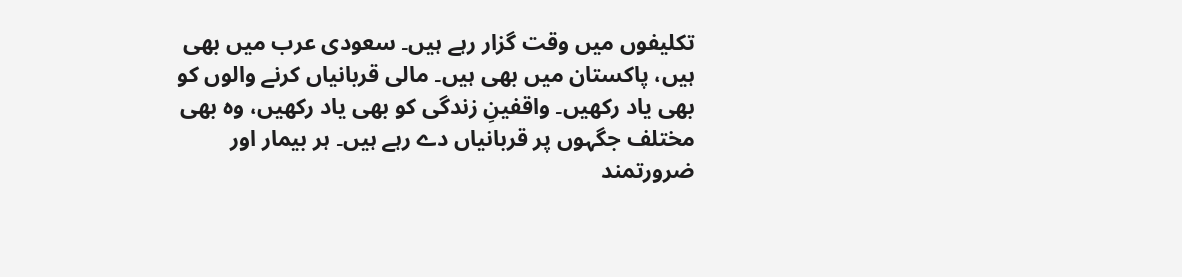تکلیفوں میں وقت گزار رہے ہیں۔ سعودی عرب میں بھی ہیں، پاکستان میں بھی ہیں۔ مالی قربانیاں کرنے والوں کو بھی یاد رکھیں۔ واقفینِ زندگی کو بھی یاد رکھیں، وہ بھی مختلف جگہوں پر قربانیاں دے رہے ہیں۔ ہر بیمار اور ضرورتمند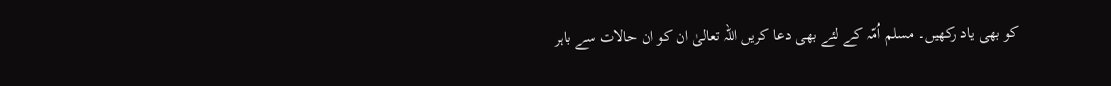کو بھی یاد رکھیں۔ مسلم اُمّہ کے لئے بھی دعا کریں اللہ تعالیٰ ان کو ان حالات سے باہر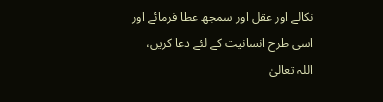نکالے اور عقل اور سمجھ عطا فرمائے اور اسی طرح انسانیت کے لئے دعا کریں، اللہ تعالیٰ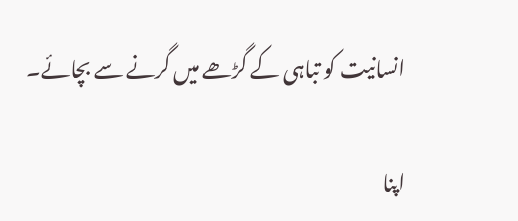انسانیت کو تباہی کے گڑھے میں گرنے سے بچائے۔

اپنا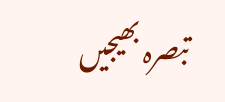تبصرہ بھیجیں